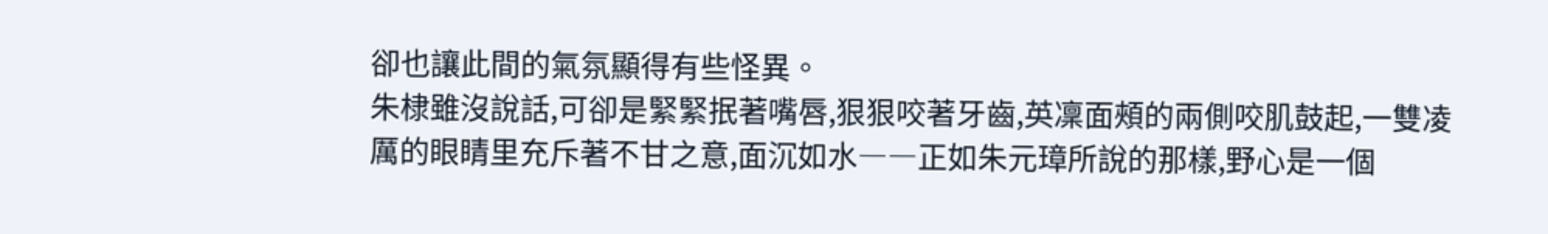卻也讓此間的氣氛顯得有些怪異。
朱棣雖沒說話,可卻是緊緊抿著嘴唇,狠狠咬著牙齒,英凜面頰的兩側咬肌鼓起,一雙凌厲的眼睛里充斥著不甘之意,面沉如水――正如朱元璋所說的那樣,野心是一個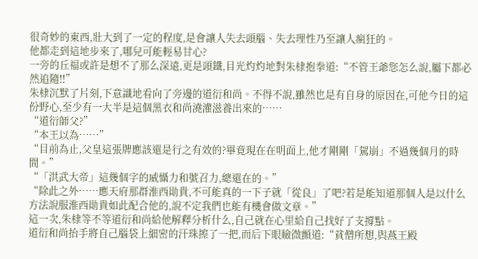很奇妙的東西,壯大到了一定的程度,是會讓人失去頭腦、失去理性乃至讓人瘋狂的。
他都走到這地步來了,哪兒可能輕易甘心?
一旁的丘福或許是想不了那么深遠,更是頭鐵,目光灼灼地對朱棣抱拳道:“不管王爺您怎么說,屬下都必然追隨!!”
朱棣沉默了片刻,下意識地看向了旁邊的道衍和尚。不得不說,雖然也是有自身的原因在,可他今日的這份野心,至少有一大半是這個黑衣和尚澆灌滋養出來的……
“道衍師父?”
“本王以為……”
“目前為止,父皇這張牌應該還是行之有效的?畢竟現在在明面上,他才剛剛「駕崩」不過幾個月的時間。”
“「洪武大帝」這幾個字的威懾力和號召力,總還在的。”
“除此之外……應天府那群淮西勛貴,不可能真的一下子就「從良」了吧?若是能知道那個人是以什么方法說服淮西勛貴如此配合他的,說不定我們也能有機會做文章。”
這一次,朱棣等不等道衍和尚給他解釋分析什么,自己就在心里給自己找好了支撐點。
道衍和尚抬手將自己腦袋上細密的汗珠擦了一把,而后下眼瞼微顫道:“貧僧所想,與燕王殿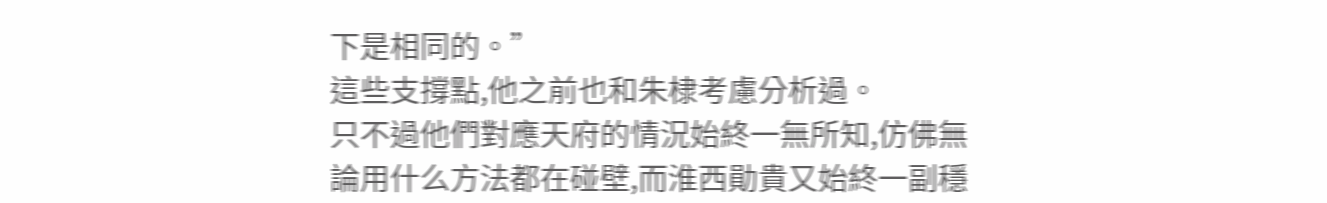下是相同的。”
這些支撐點,他之前也和朱棣考慮分析過。
只不過他們對應天府的情況始終一無所知,仿佛無論用什么方法都在碰壁,而淮西勛貴又始終一副穩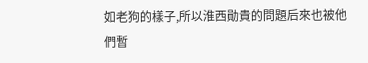如老狗的樣子,所以淮西勛貴的問題后來也被他們暫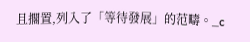且擱置,列入了「等待發展」的范疇。_c